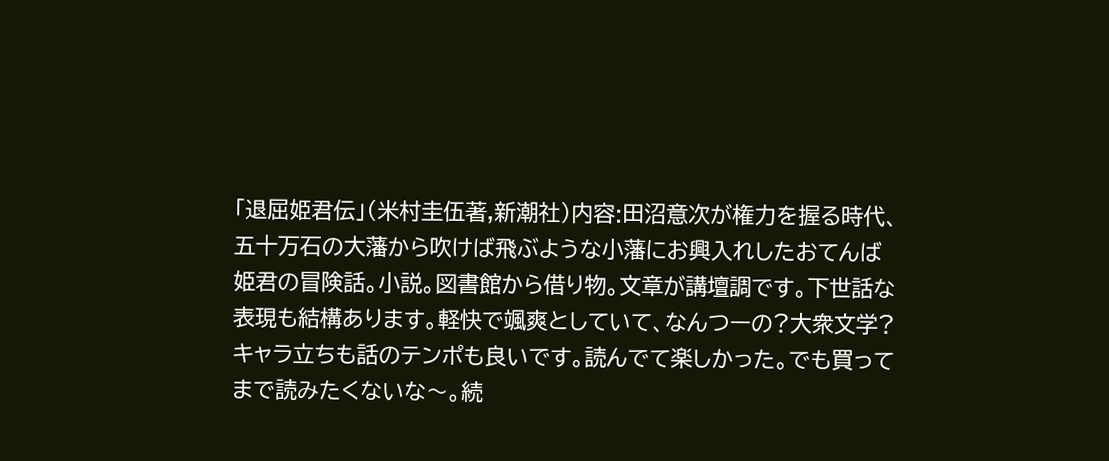「退屈姫君伝」(米村圭伍著,新潮社)内容:田沼意次が権力を握る時代、五十万石の大藩から吹けば飛ぶような小藩にお興入れしたおてんば姫君の冒険話。小説。図書館から借り物。文章が講壇調です。下世話な表現も結構あります。軽快で颯爽としていて、なんつーの?大衆文学?キャラ立ちも話のテンポも良いです。読んでて楽しかった。でも買ってまで読みたくないな〜。続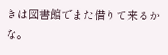きは図書館でまた借りて来るかな。